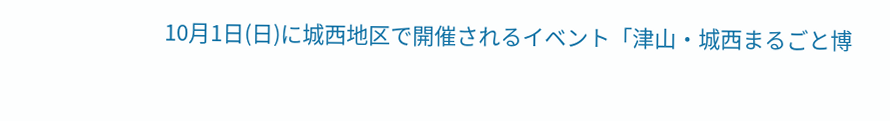10月1日(日)に城西地区で開催されるイベント「津山・城西まるごと博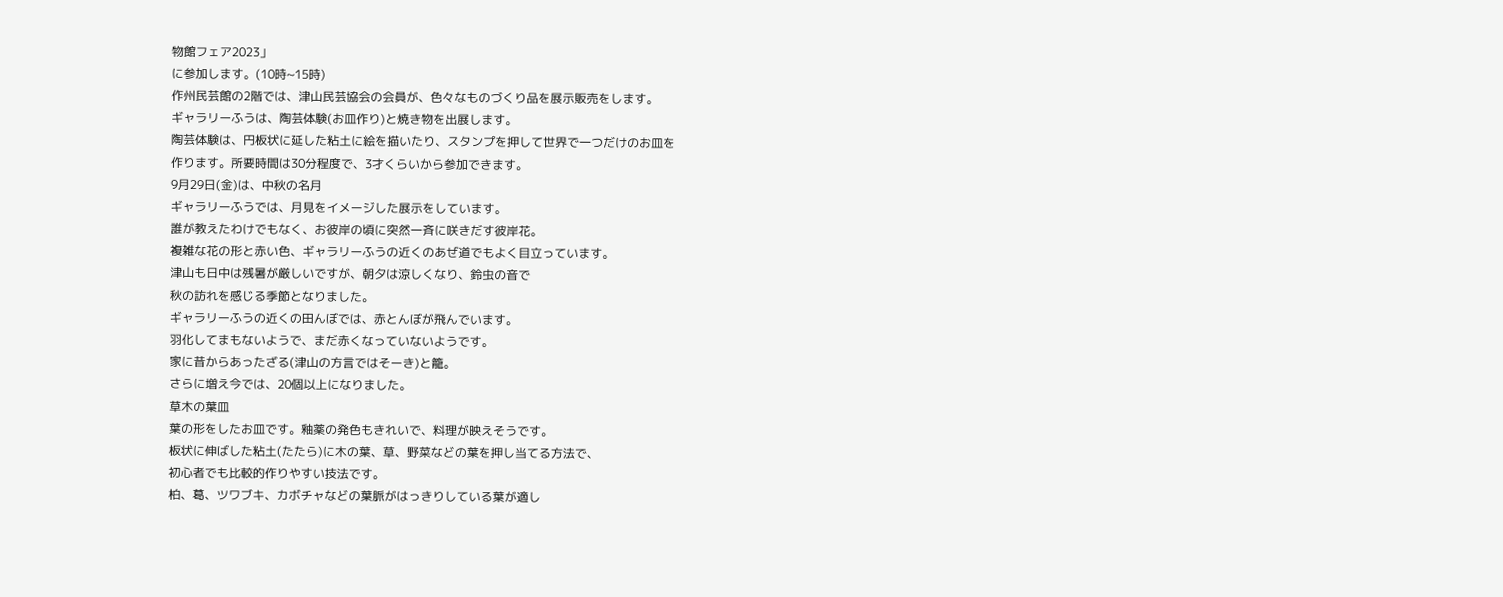物館フェア2023」
に参加します。(10時~15時)
作州民芸館の2階では、津山民芸協会の会員が、色々なものづくり品を展示販売をします。
ギャラリーふうは、陶芸体験(お皿作り)と焼き物を出展します。
陶芸体験は、円板状に延した粘土に絵を描いたり、スタンプを押して世界で一つだけのお皿を
作ります。所要時間は30分程度で、3才くらいから参加できます。
9月29日(金)は、中秋の名月
ギャラリーふうでは、月見をイメージした展示をしています。
誰が教えたわけでもなく、お彼岸の頃に突然一斉に咲きだす彼岸花。
複雑な花の形と赤い色、ギャラリーふうの近くのあぜ道でもよく目立っています。
津山も日中は残暑が厳しいですが、朝夕は涼しくなり、鈴虫の音で
秋の訪れを感じる季節となりました。
ギャラリーふうの近くの田んぼでは、赤とんぼが飛んでいます。
羽化してまもないようで、まだ赤くなっていないようです。
家に昔からあったざる(津山の方言ではそーき)と籠。
さらに増え今では、20個以上になりました。
草木の葉皿
葉の形をしたお皿です。釉薬の発色もきれいで、料理が映えそうです。
板状に伸ばした粘土(たたら)に木の葉、草、野菜などの葉を押し当てる方法で、
初心者でも比較的作りやすい技法です。
柏、葛、ツワブキ、カボチャなどの葉脈がはっきりしている葉が適し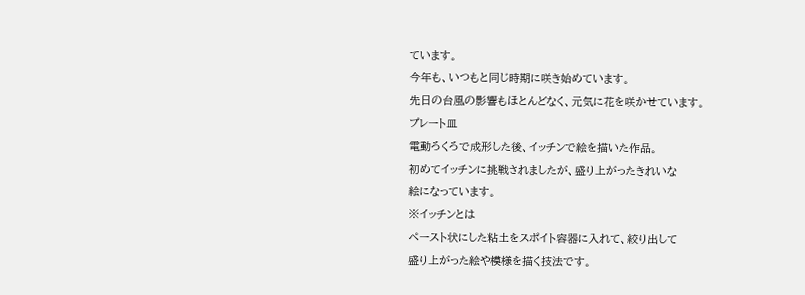ています。
今年も、いつもと同じ時期に咲き始めています。
先日の台風の影響もほとんどなく、元気に花を咲かせています。
プレート皿
電動ろくろで成形した後、イッチンで絵を描いた作品。
初めてイッチンに挑戦されましたが、盛り上がったきれいな
絵になっています。
※イッチンとは
ペースト状にした粘土をスポイト容器に入れて、絞り出して
盛り上がった絵や模様を描く技法です。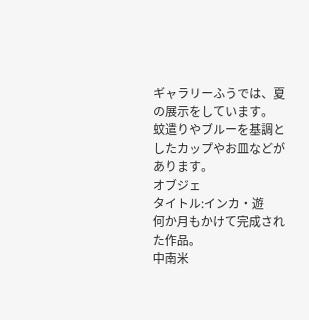ギャラリーふうでは、夏の展示をしています。
蚊遣りやブルーを基調としたカップやお皿などが
あります。
オブジェ
タイトル:インカ・遊
何か月もかけて完成された作品。
中南米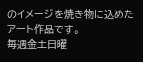のイメージを焼き物に込めたアート作品です。
毎週金土日曜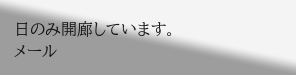日のみ開廊しています。
メール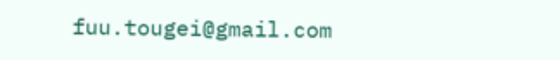fuu.tougei@gmail.com